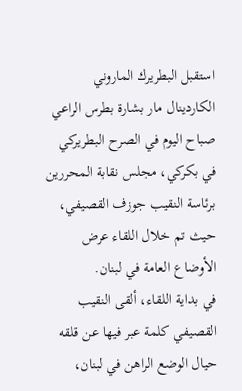استقبل البطريرك الماروني الكاردينال مار بشارة بطرس الراعي صباح اليوم في الصرح البطريركي في بكركي، مجلس نقابة المحررين برئاسة النقيب جوزف القصيفي، حيث تم خلال اللقاء عرض الأوضاع العامة في لبنان.
في بداية اللقاء، ألقى النقيب القصيفي كلمة عبر فيها عن قلقه حيال الوضع الراهن في لبنان،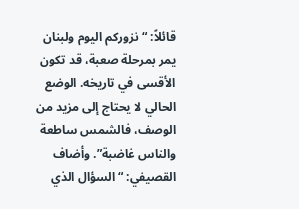قائلاً: “نزوركم اليوم ولبنان يمر بمرحلة صعبة، قد تكون الأقسى في تاريخه. الوضع الحالي لا يحتاج إلى مزيد من الوصف، فالشمس ساطعة والناس غاضبة”. وأضاف القصيفي: “السؤال الذي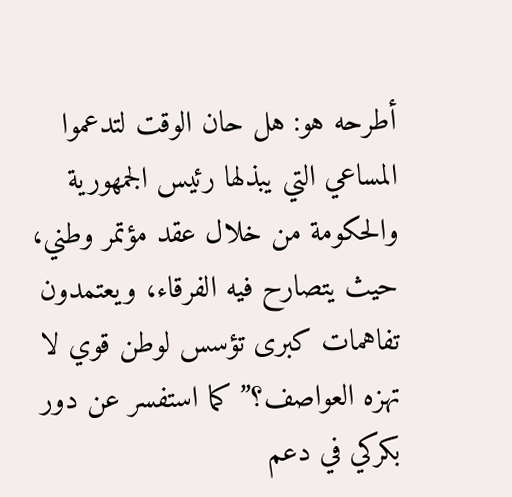أطرحه هو: هل حان الوقت لتدعموا المساعي التي يبذلها رئيس الجمهورية والحكومة من خلال عقد مؤتمر وطني، حيث يتصارح فيه الفرقاء، ويعتمدون تفاهمات كبرى تؤسس لوطن قوي لا تهزه العواصف؟” كما استفسر عن دور بكركي في دعم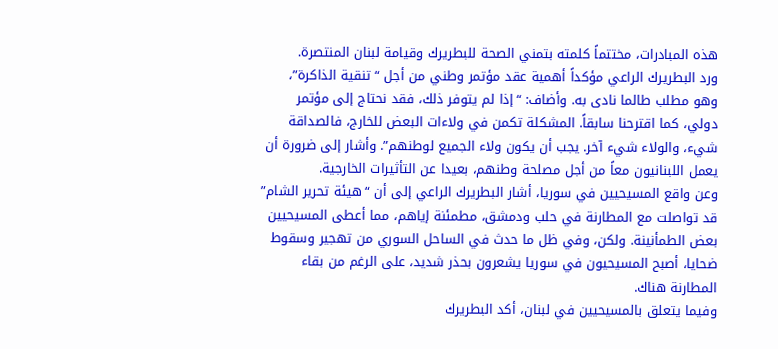هذه المبادرات، مختتماً كلمته بتمني الصحة للبطريرك وقيامة لبنان المنتصرة.
ورد البطريرك الراعي مؤكداً أهمية عقد مؤتمر وطني من أجل “تنقية الذاكرة”، وهو مطلب طالما نادى به. وأضاف: “إذا لم يتوفر ذلك، فقد نحتاج إلى مؤتمر دولي، كما اقترحنا سابقاً. المشكلة تكمن في ولاءات البعض للخارج، فالصداقة شيء، والولاء شيء آخر. يجب أن يكون ولاء الجميع لوطنهم”. وأشار إلى ضرورة أن يعمل اللبنانيون معاً من أجل مصلحة وطنهم، بعيدا عن التأثيرات الخارجية.
وعن واقع المسيحيين في سوريا، أشار البطريرك الراعي إلى أن “هيئة تحرير الشام” قد تواصلت مع المطارنة في حلب ودمشق، مطمئنة إياهم، مما أعطى المسيحيين بعض الطمأنينة. ولكن، وفي ظل ما حدث في الساحل السوري من تهجير وسقوط ضحايا، أصبح المسيحيون في سوريا يشعرون بحذر شديد، على الرغم من بقاء المطارنة هناك.
وفيما يتعلق بالمسيحيين في لبنان، أكد البطريرك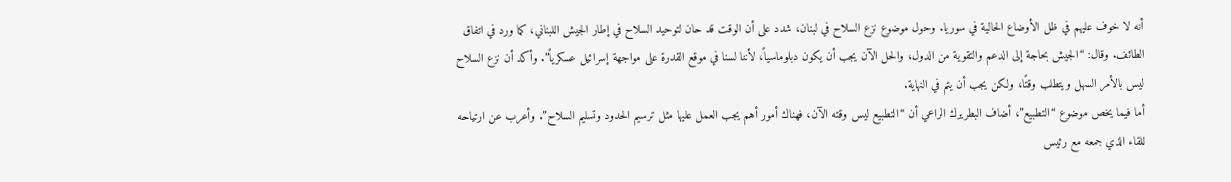أنه لا خوف عليهم في ظل الأوضاع الحالية في سوريا. وحول موضوع نزع السلاح في لبنان، شدد على أن الوقت قد حان لتوحيد السلاح في إطار الجيش اللبناني، كما ورد في اتفاق الطائف. وقال: “الجيش بحاجة إلى الدعم والتقوية من الدول، والحل الآن يجب أن يكون دبلوماسياً، لأننا لسنا في موقع القدرة على مواجهة إسرائيل عسكرياً”. وأكد أن نزع السلاح ليس بالأمر السهل ويتطلب وقتًا، ولكن يجب أن يتم في النهاية.
أما فيما يخص موضوع “التطبيع”، أضاف البطريرك الراعي أن “التطبيع ليس وقته الآن، فهناك أمور أهم يجب العمل عليها مثل ترسيم الحدود وتسليم السلاح”. وأعرب عن ارتياحه للقاء الذي جمعه مع رئيس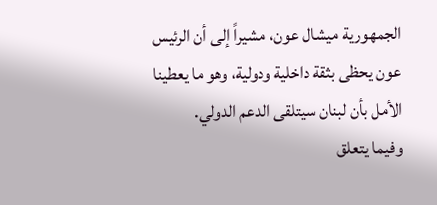الجمهورية ميشال عون، مشيراً إلى أن الرئيس عون يحظى بثقة داخلية ودولية، وهو ما يعطينا الأمل بأن لبنان سيتلقى الدعم الدولي.
وفيما يتعلق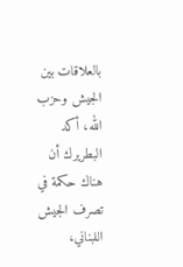بالعلاقات بين الجيش وحزب الله، أكد البطريرك أن هناك حكمة في تصرف الجيش اللبناني،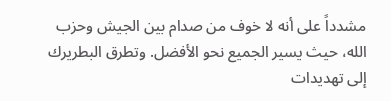مشدداً على أنه لا خوف من صدام بين الجيش وحزب الله، حيث يسير الجميع نحو الأفضل. وتطرق البطريرك إلى تهديدات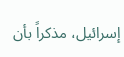إسرائيل، مذكراً بأن